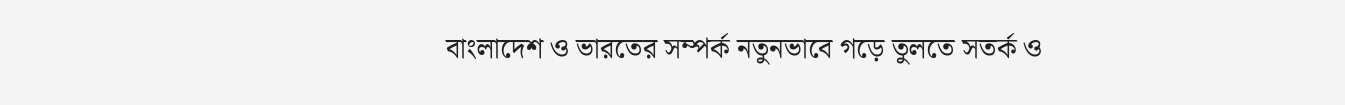বাংলাদেশ ও ভারতের সম্পর্ক নতুনভাবে গড়ে তুলতে সতর্ক ও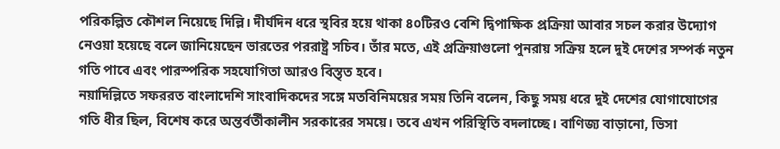পরিকল্পিত কৌশল নিয়েছে দিল্লি। দীর্ঘদিন ধরে স্থবির হয়ে থাকা ৪০টিরও বেশি দ্বিপাক্ষিক প্রক্রিয়া আবার সচল করার উদ্যোগ নেওয়া হয়েছে বলে জানিয়েছেন ভারতের পররাষ্ট্র সচিব। তাঁর মতে, এই প্রক্রিয়াগুলো পুনরায় সক্রিয় হলে দুই দেশের সম্পর্ক নতুন গতি পাবে এবং পারস্পরিক সহযোগিতা আরও বিস্তৃত হবে।
নয়াদিল্লিতে সফররত বাংলাদেশি সাংবাদিকদের সঙ্গে মতবিনিময়ের সময় তিনি বলেন, কিছু সময় ধরে দুই দেশের যোগাযোগের গতি ধীর ছিল, বিশেষ করে অন্তর্বর্তীকালীন সরকারের সময়ে। তবে এখন পরিস্থিতি বদলাচ্ছে। বাণিজ্য বাড়ানো, ভিসা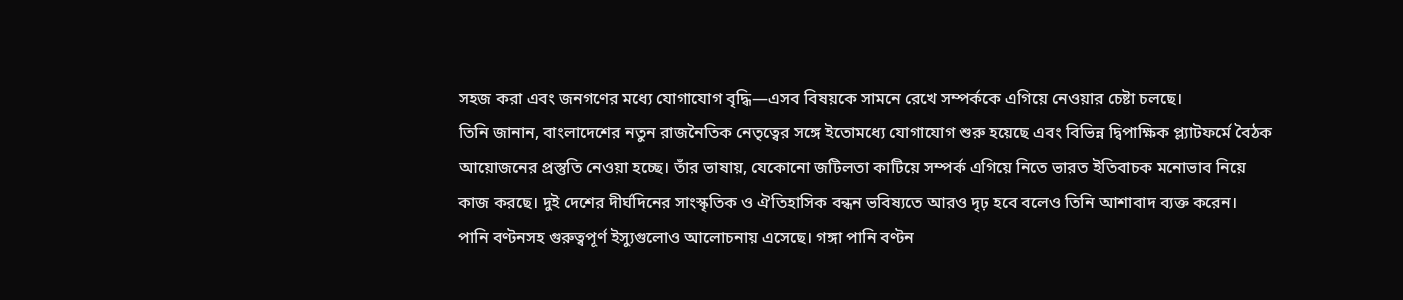সহজ করা এবং জনগণের মধ্যে যোগাযোগ বৃদ্ধি—এসব বিষয়কে সামনে রেখে সম্পর্ককে এগিয়ে নেওয়ার চেষ্টা চলছে।
তিনি জানান, বাংলাদেশের নতুন রাজনৈতিক নেতৃত্বের সঙ্গে ইতোমধ্যে যোগাযোগ শুরু হয়েছে এবং বিভিন্ন দ্বিপাক্ষিক প্ল্যাটফর্মে বৈঠক আয়োজনের প্রস্তুতি নেওয়া হচ্ছে। তাঁর ভাষায়, যেকোনো জটিলতা কাটিয়ে সম্পর্ক এগিয়ে নিতে ভারত ইতিবাচক মনোভাব নিয়ে কাজ করছে। দুই দেশের দীর্ঘদিনের সাংস্কৃতিক ও ঐতিহাসিক বন্ধন ভবিষ্যতে আরও দৃঢ় হবে বলেও তিনি আশাবাদ ব্যক্ত করেন।
পানি বণ্টনসহ গুরুত্বপূর্ণ ইস্যুগুলোও আলোচনায় এসেছে। গঙ্গা পানি বণ্টন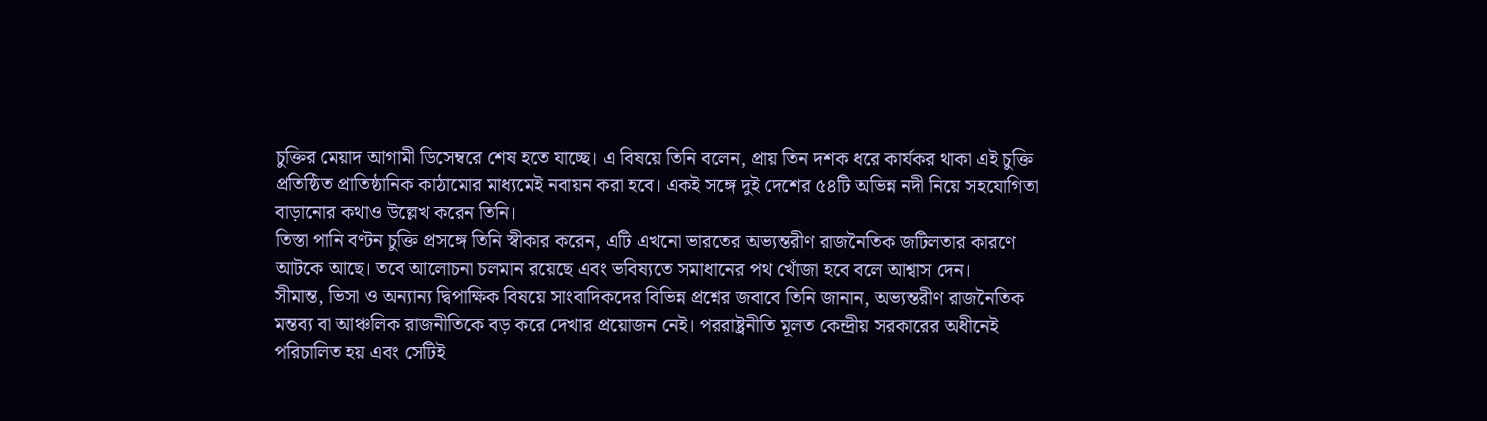চুক্তির মেয়াদ আগামী ডিসেম্বরে শেষ হতে যাচ্ছে। এ বিষয়ে তিনি বলেন, প্রায় তিন দশক ধরে কার্যকর থাকা এই চুক্তি প্রতিষ্ঠিত প্রাতিষ্ঠানিক কাঠামোর মাধ্যমেই নবায়ন করা হবে। একই সঙ্গে দুই দেশের ৫৪টি অভিন্ন নদী নিয়ে সহযোগিতা বাড়ানোর কথাও উল্লেখ করেন তিনি।
তিস্তা পানি বণ্টন চুক্তি প্রসঙ্গে তিনি স্বীকার করেন, এটি এখনো ভারতের অভ্যন্তরীণ রাজনৈতিক জটিলতার কারণে আটকে আছে। তবে আলোচনা চলমান রয়েছে এবং ভবিষ্যতে সমাধানের পথ খোঁজা হবে বলে আশ্বাস দেন।
সীমান্ত, ভিসা ও অন্যান্য দ্বিপাক্ষিক বিষয়ে সাংবাদিকদের বিভিন্ন প্রশ্নের জবাবে তিনি জানান, অভ্যন্তরীণ রাজনৈতিক মন্তব্য বা আঞ্চলিক রাজনীতিকে বড় করে দেখার প্রয়োজন নেই। পররাষ্ট্রনীতি মূলত কেন্দ্রীয় সরকারের অধীনেই পরিচালিত হয় এবং সেটিই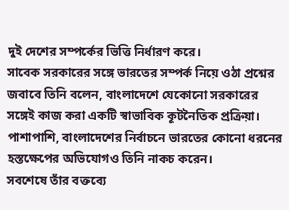দুই দেশের সম্পর্কের ভিত্তি নির্ধারণ করে।
সাবেক সরকারের সঙ্গে ভারতের সম্পর্ক নিয়ে ওঠা প্রশ্নের জবাবে তিনি বলেন, বাংলাদেশে যেকোনো সরকারের সঙ্গেই কাজ করা একটি স্বাভাবিক কূটনৈতিক প্রক্রিয়া। পাশাপাশি, বাংলাদেশের নির্বাচনে ভারতের কোনো ধরনের হস্তক্ষেপের অভিযোগও তিনি নাকচ করেন।
সবশেষে তাঁর বক্তব্যে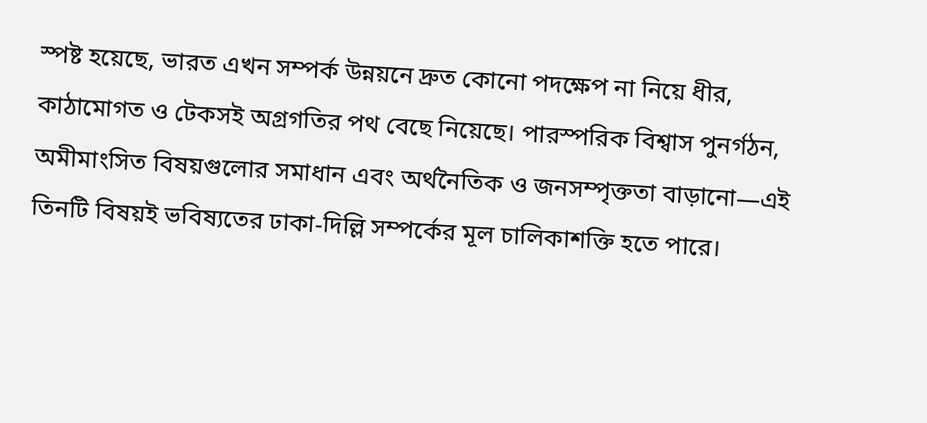স্পষ্ট হয়েছে, ভারত এখন সম্পর্ক উন্নয়নে দ্রুত কোনো পদক্ষেপ না নিয়ে ধীর, কাঠামোগত ও টেকসই অগ্রগতির পথ বেছে নিয়েছে। পারস্পরিক বিশ্বাস পুনর্গঠন, অমীমাংসিত বিষয়গুলোর সমাধান এবং অর্থনৈতিক ও জনসম্পৃক্ততা বাড়ানো—এই তিনটি বিষয়ই ভবিষ্যতের ঢাকা-দিল্লি সম্পর্কের মূল চালিকাশক্তি হতে পারে।